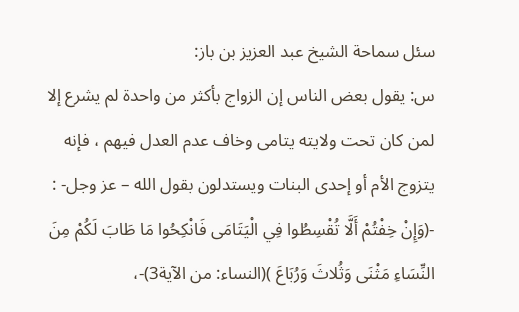سئل سماحة الشيخ عبد العزيز بن باز:
س: يقول بعض الناس إن الزواج بأكثر من واحدة لم يشرع إلا لمن كان تحت ولايته يتامى وخاف عدم العدل فيهم ، فإنه يتزوج الأم أو إحدى البنات ويستدلون بقول الله – عز وجل- : -(وَإِنْ خِفْتُمْ أَلَّا تُقْسِطُوا فِي الْيَتَامَى فَانْكِحُوا مَا طَابَ لَكُمْ مِنَ النِّسَاءِ مَثْنَى وَثُلاثَ وَرُبَاعَ )(النساء: من الآية3)-،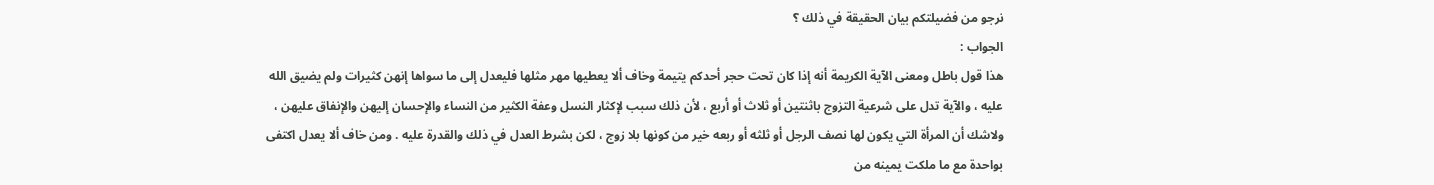نرجو من فضيلتكم بيان الحقيقة في ذلك ؟
الجواب :
هذا قول باطل ومعنى الآية الكريمة أنه إذا كان تحت حجر أحدكم يتيمة وخاف ألا يعطيها مهر مثلها فليعدل إلى ما سواها إنهن كثيرات ولم يضيق الله عليه ، والآية تدل على شرعية التزوج باثنتين أو ثلاث أو أربع ، لأن ذلك سبب لإكثار النسل وعفة الكثير من النساء والإحسان إليهن والإنفاق عليهن ، ولاشك أن المرأة التي يكون لها نصف الرجل أو ثلثه أو ربعه خير من كونها بلا زوج ، لكن بشرط العدل في ذلك والقدرة عليه . ومن خاف ألا يعدل اكتفى بواحدة مع ما ملكت يمينه من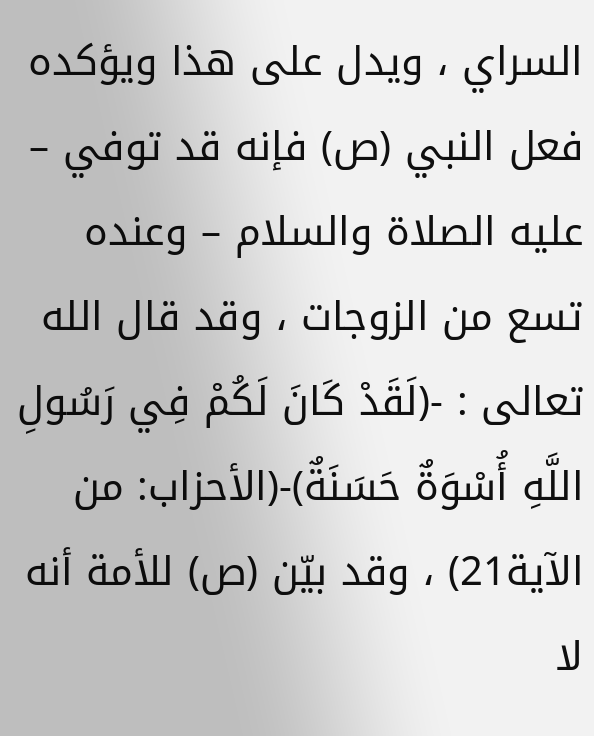السراي ، ويدل على هذا ويؤكده فعل النبي (ص) فإنه قد توفي – عليه الصلاة والسلام – وعنده تسع من الزوجات ، وقد قال الله تعالى : -(لَقَدْ كَانَ لَكُمْ فِي رَسُولِ اللَّهِ أُسْوَةٌ حَسَنَةٌ)-(الأحزاب: من الآية21) ، وقد بيّن (ص) للأمة أنه لا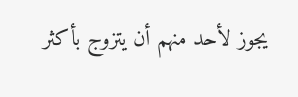يجوز لأحد منهم أن يتزوج بأكثر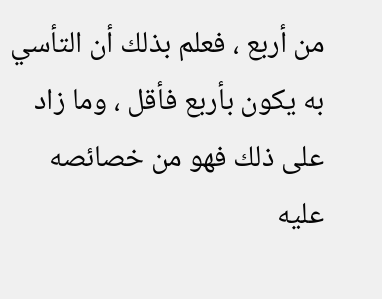من أربع ، فعلم بذلك أن التأسي به يكون بأربع فأقل ، وما زاد على ذلك فهو من خصائصه عليه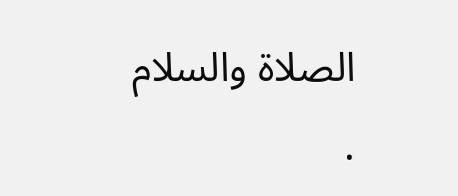الصلاة والسلام .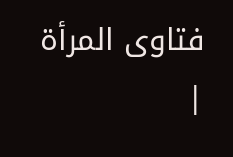فتاوى المرأة
|